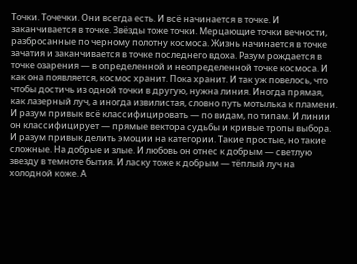Точки. Точечки. Они всегда есть. И всё начинается в точке. И заканчивается в точке. Звёзды тоже точки. Мерцающие точки вечности, разбросанные по черному полотну космоса. Жизнь начинается в точке зачатия и заканчивается в точке последнего вдоха. Разум рождается в точке озарения — в определенной и неопределенной точке космоса. И как она появляется, космос хранит. Пока хранит. И так уж повелось, что чтобы достичь из одной точки в другую, нужна линия. Иногда прямая, как лазерный луч, а иногда извилистая, словно путь мотылька к пламени. И разум привык всё классифицировать — по видам, по типам. И линии он классифицирует — прямые вектора судьбы и кривые тропы выбора. И разум привык делить эмоции на категории. Такие простые, но такие сложные. На добрые и злые. И любовь он отнес к добрым — светлую звезду в темноте бытия. И ласку тоже к добрым — тёплый луч на холодной коже. А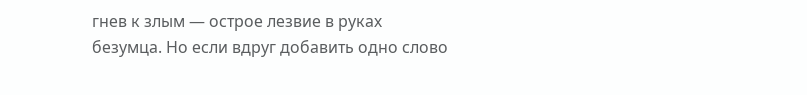гнев к злым — острое лезвие в руках безумца. Но если вдруг добавить одно слово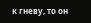к гневу, то он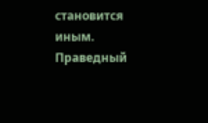становится иным. Праведный